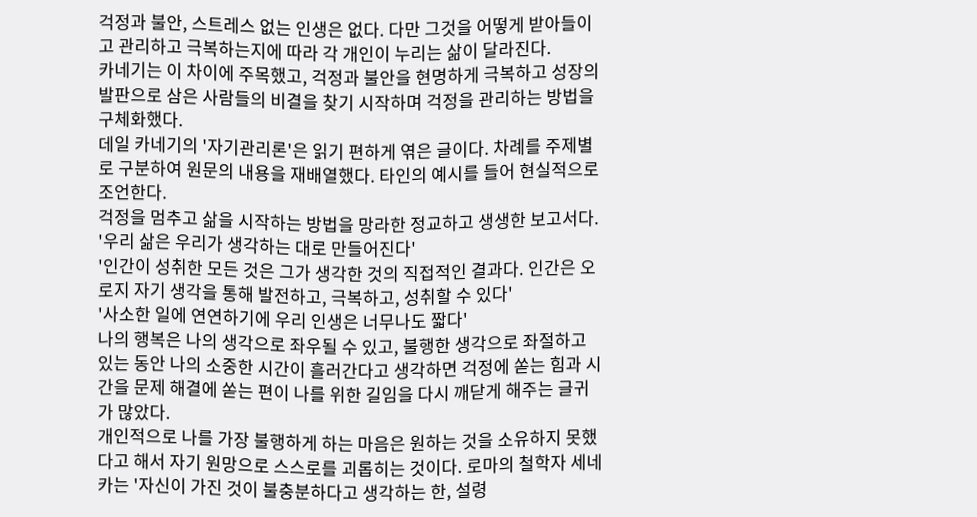걱정과 불안, 스트레스 없는 인생은 없다. 다만 그것을 어떻게 받아들이고 관리하고 극복하는지에 따라 각 개인이 누리는 삶이 달라진다.
카네기는 이 차이에 주목했고, 걱정과 불안을 현명하게 극복하고 성장의 발판으로 삼은 사람들의 비결을 찾기 시작하며 걱정을 관리하는 방법을 구체화했다.
데일 카네기의 '자기관리론'은 읽기 편하게 엮은 글이다. 차례를 주제별로 구분하여 원문의 내용을 재배열했다. 타인의 예시를 들어 현실적으로 조언한다.
걱정을 멈추고 삶을 시작하는 방법을 망라한 정교하고 생생한 보고서다.
'우리 삶은 우리가 생각하는 대로 만들어진다'
'인간이 성취한 모든 것은 그가 생각한 것의 직접적인 결과다. 인간은 오로지 자기 생각을 통해 발전하고, 극복하고, 성취할 수 있다'
'사소한 일에 연연하기에 우리 인생은 너무나도 짧다'
나의 행복은 나의 생각으로 좌우될 수 있고, 불행한 생각으로 좌절하고 있는 동안 나의 소중한 시간이 흘러간다고 생각하면 걱정에 쏟는 힘과 시간을 문제 해결에 쏟는 편이 나를 위한 길임을 다시 깨닫게 해주는 글귀가 많았다.
개인적으로 나를 가장 불행하게 하는 마음은 원하는 것을 소유하지 못했다고 해서 자기 원망으로 스스로를 괴롭히는 것이다. 로마의 철학자 세네카는 '자신이 가진 것이 불충분하다고 생각하는 한, 설령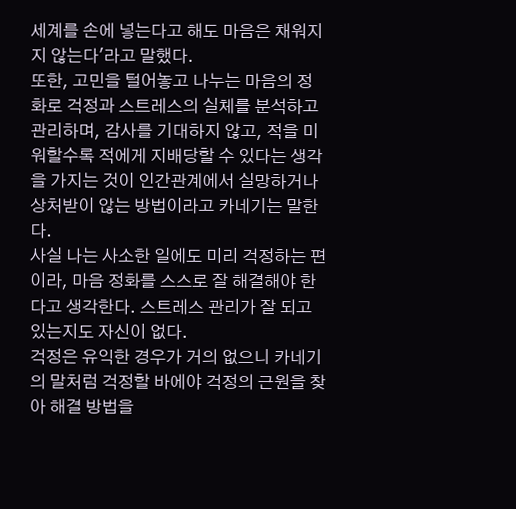세계를 손에 넣는다고 해도 마음은 채워지지 않는다'라고 말했다.
또한, 고민을 털어놓고 나누는 마음의 정화로 걱정과 스트레스의 실체를 분석하고 관리하며, 감사를 기대하지 않고, 적을 미워할수록 적에게 지배당할 수 있다는 생각을 가지는 것이 인간관계에서 실망하거나 상처받이 않는 방법이라고 카네기는 말한다.
사실 나는 사소한 일에도 미리 걱정하는 편이라, 마음 정화를 스스로 잘 해결해야 한다고 생각한다. 스트레스 관리가 잘 되고 있는지도 자신이 없다.
걱정은 유익한 경우가 거의 없으니 카네기의 말처럼 걱정할 바에야 걱정의 근원을 찾아 해결 방법을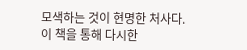모색하는 것이 현명한 처사다.
이 책을 통해 다시한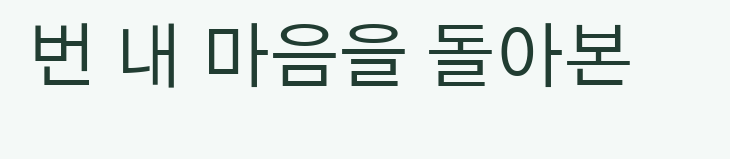번 내 마음을 돌아본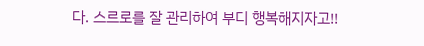다. 스르로를 잘 관리하여 부디 행복해지자고!!